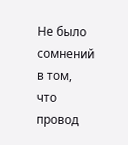Не было сомнений в том, что провод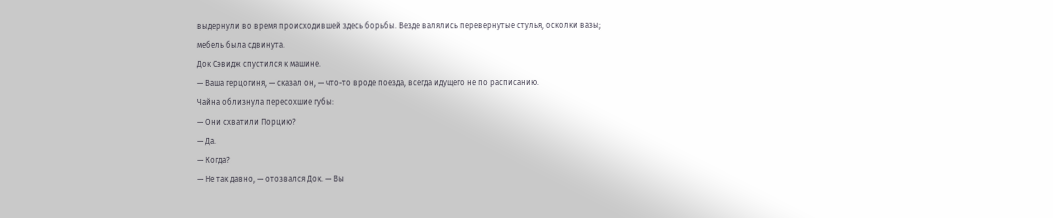выдернули во время происходившей здесь борьбы. Везде валялись перевернутые стулья, осколки вазы; мебель была сдвинута.
Док Сэвидж спустился к машине.
— Ваша герцогиня, — сказал он, — что-то вроде поезда, всегда идущего не по расписанию.
Чайна облизнула пересохшие губы:
— Они схватили Порцию?
— Да.
— Когда?
— Не так давно, — отозвался Док. — Вы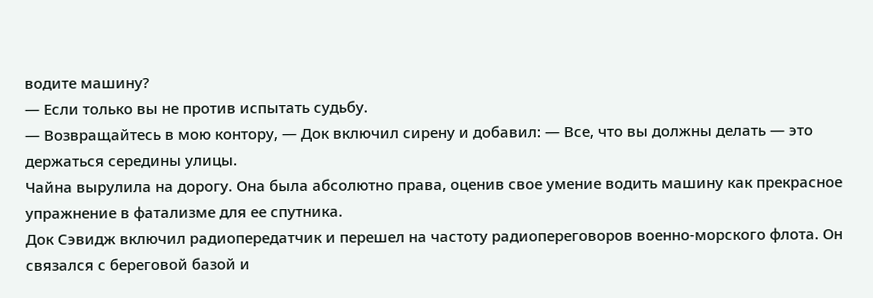водите машину?
— Если только вы не против испытать судьбу.
— Возвращайтесь в мою контору, — Док включил сирену и добавил: — Все, что вы должны делать — это держаться середины улицы.
Чайна вырулила на дорогу. Она была абсолютно права, оценив свое умение водить машину как прекрасное упражнение в фатализме для ее спутника.
Док Сэвидж включил радиопередатчик и перешел на частоту радиопереговоров военно-морского флота. Он связался с береговой базой и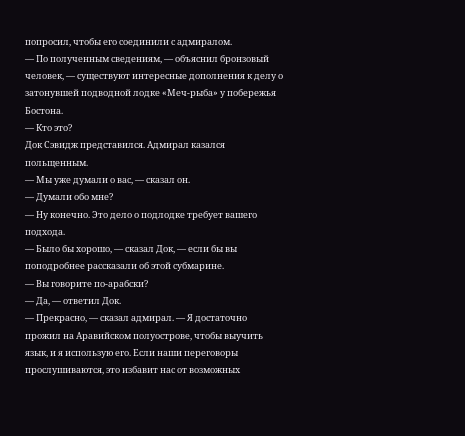попросил, чтобы его соединили с адмиралом.
— По полученным сведениям, — объяснил бронзовый человек, — существуют интересные дополнения к делу о затонувшей подводной лодке «Меч-рыба» у побережья Бостона.
— Кто это?
Док Сэвидж представился. Адмирал казался польщенным.
— Мы уже думали о вас, — сказал он.
— Думали обо мне?
— Ну конечно. Это дело о подлодке требует вашего подхода.
— Было бы хорошо, — сказал Док, — если бы вы поподробнее рассказали об этой субмарине.
— Вы говорите по-арабски?
— Да, — ответил Док.
— Прекрасно, — сказал адмирал. — Я достаточно прожил на Аравийском полуострове, чтобы выучить язык, и я использую его. Если наши переговоры прослушиваются, это избавит нас от возможных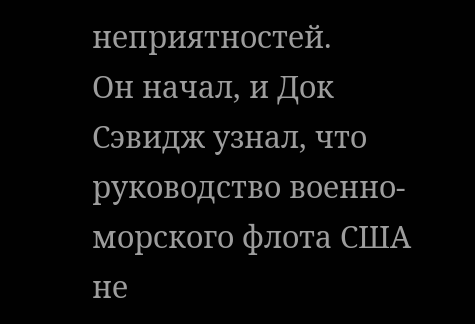неприятностей.
Он начал, и Док Сэвидж узнал, что руководство военно-морского флота США не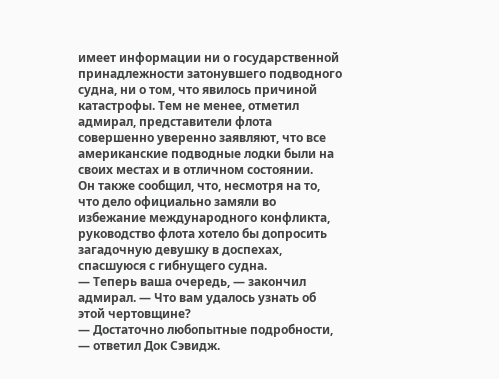имеет информации ни о государственной принадлежности затонувшего подводного судна, ни о том, что явилось причиной катастрофы. Тем не менее, отметил адмирал, представители флота совершенно уверенно заявляют, что все американские подводные лодки были на своих местах и в отличном состоянии.
Он также сообщил, что, несмотря на то, что дело официально замяли во избежание международного конфликта, руководство флота хотело бы допросить загадочную девушку в доспехах, спасшуюся с гибнущего судна.
— Теперь ваша очередь, — закончил адмирал. — Что вам удалось узнать об этой чертовщине?
— Достаточно любопытные подробности, — ответил Док Сэвидж.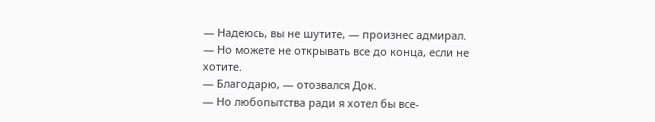— Надеюсь, вы не шутите, — произнес адмирал. — Но можете не открывать все до конца, если не хотите.
— Благодарю, — отозвался Док.
— Но любопытства ради я хотел бы все-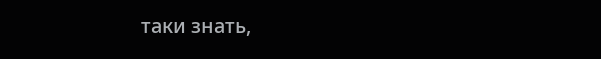таки знать,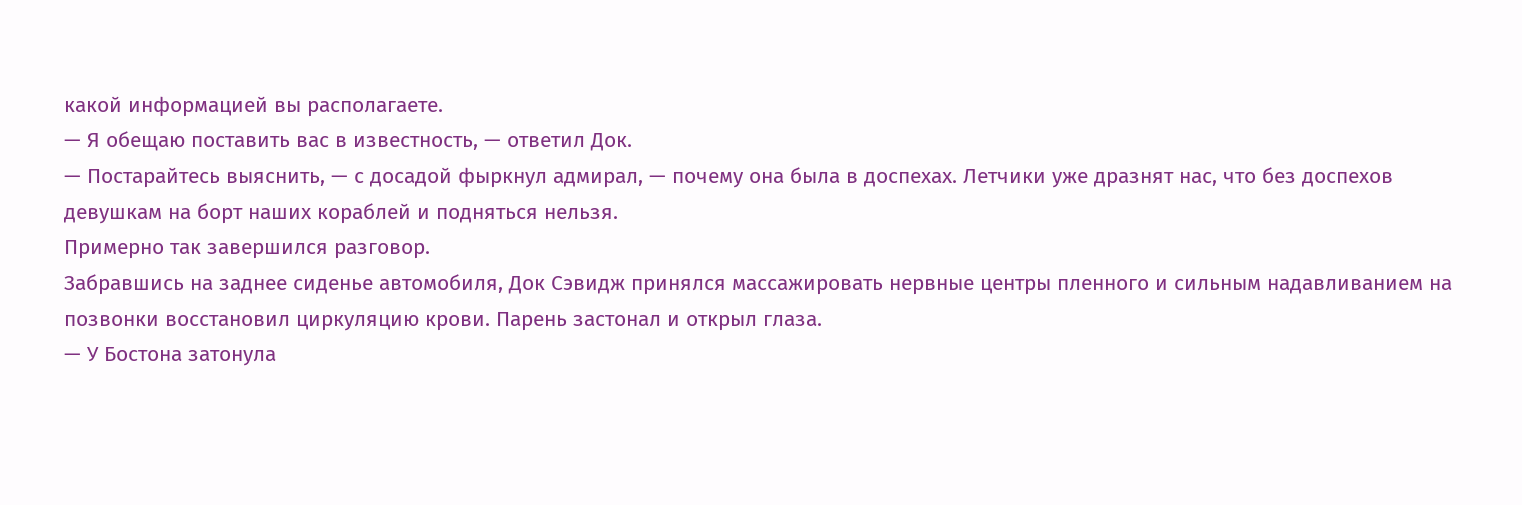какой информацией вы располагаете.
— Я обещаю поставить вас в известность, — ответил Док.
— Постарайтесь выяснить, — с досадой фыркнул адмирал, — почему она была в доспехах. Летчики уже дразнят нас, что без доспехов девушкам на борт наших кораблей и подняться нельзя.
Примерно так завершился разговор.
Забравшись на заднее сиденье автомобиля, Док Сэвидж принялся массажировать нервные центры пленного и сильным надавливанием на позвонки восстановил циркуляцию крови. Парень застонал и открыл глаза.
— У Бостона затонула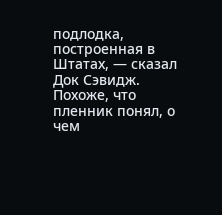подлодка, построенная в Штатах, — сказал Док Сэвидж.
Похоже, что пленник понял, о чем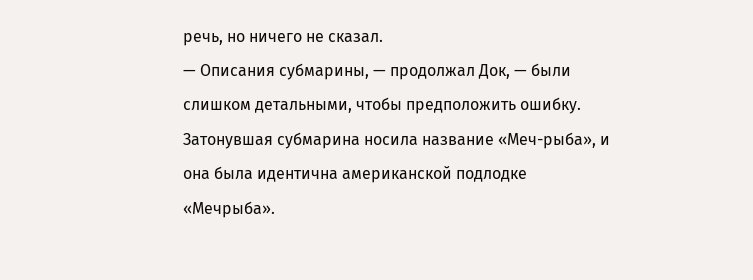речь, но ничего не сказал.
— Описания субмарины, — продолжал Док, — были слишком детальными, чтобы предположить ошибку. Затонувшая субмарина носила название «Меч-рыба», и она была идентична американской подлодке «Мечрыба».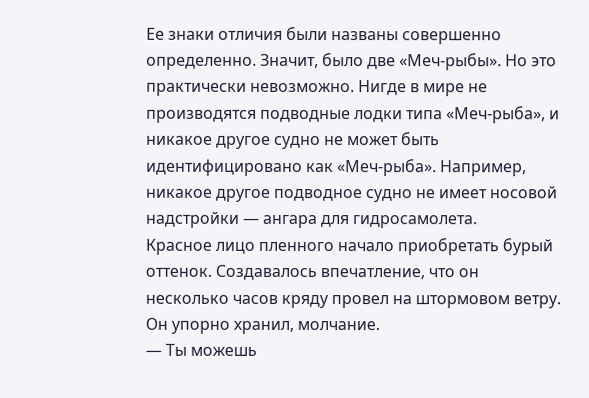Ее знаки отличия были названы совершенно определенно. Значит, было две «Меч-рыбы». Но это практически невозможно. Нигде в мире не производятся подводные лодки типа «Меч-рыба», и никакое другое судно не может быть идентифицировано как «Меч-рыба». Например, никакое другое подводное судно не имеет носовой надстройки — ангара для гидросамолета.
Красное лицо пленного начало приобретать бурый оттенок. Создавалось впечатление, что он несколько часов кряду провел на штормовом ветру. Он упорно хранил, молчание.
— Ты можешь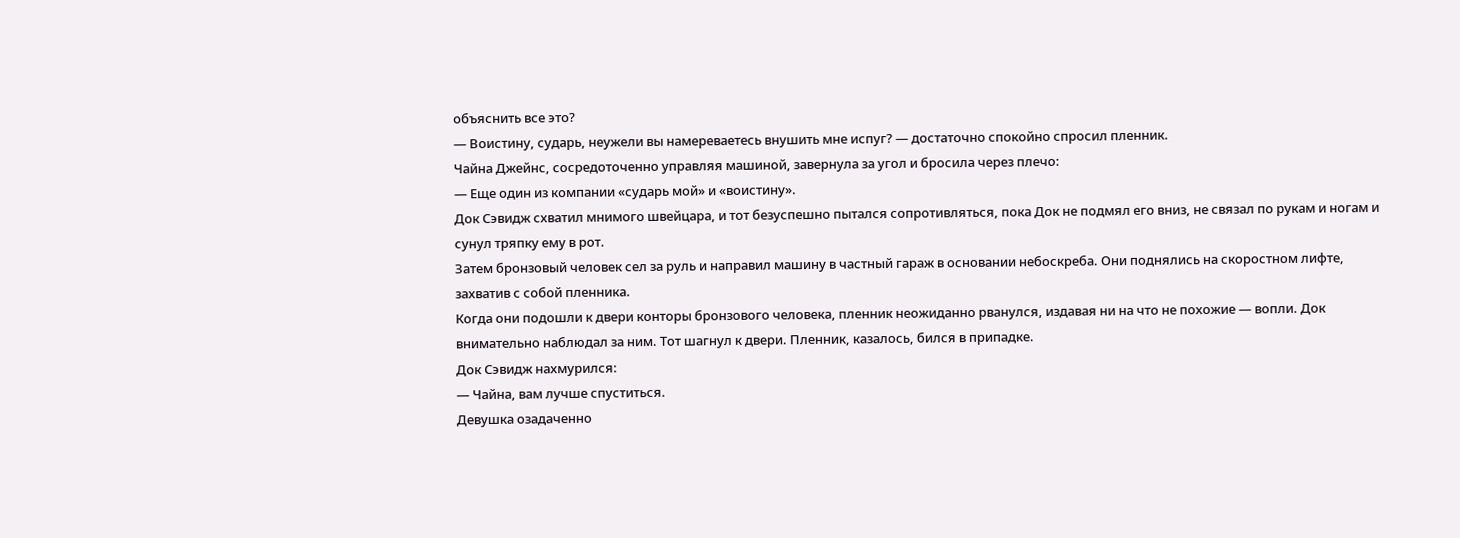объяснить все это?
— Воистину, сударь, неужели вы намереваетесь внушить мне испуг? — достаточно спокойно спросил пленник.
Чайна Джейнс, сосредоточенно управляя машиной, завернула за угол и бросила через плечо:
— Еще один из компании «сударь мой» и «воистину».
Док Сэвидж схватил мнимого швейцара, и тот безуспешно пытался сопротивляться, пока Док не подмял его вниз, не связал по рукам и ногам и сунул тряпку ему в рот.
Затем бронзовый человек сел за руль и направил машину в частный гараж в основании небоскреба. Они поднялись на скоростном лифте, захватив с собой пленника.
Когда они подошли к двери конторы бронзового человека, пленник неожиданно рванулся, издавая ни на что не похожие — вопли. Док внимательно наблюдал за ним. Тот шагнул к двери. Пленник, казалось, бился в припадке.
Док Сэвидж нахмурился:
— Чайна, вам лучше спуститься.
Девушка озадаченно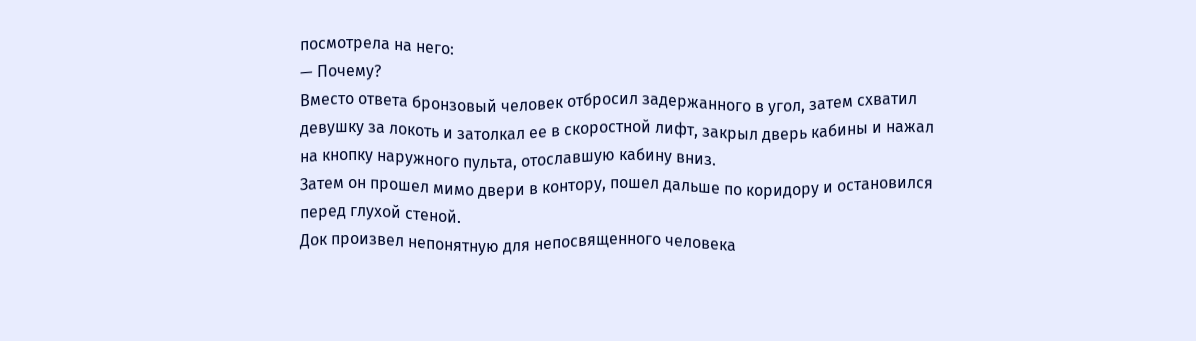посмотрела на него:
— Почему?
Вместо ответа бронзовый человек отбросил задержанного в угол, затем схватил девушку за локоть и затолкал ее в скоростной лифт, закрыл дверь кабины и нажал на кнопку наружного пульта, отославшую кабину вниз.
Затем он прошел мимо двери в контору, пошел дальше по коридору и остановился перед глухой стеной.
Док произвел непонятную для непосвященного человека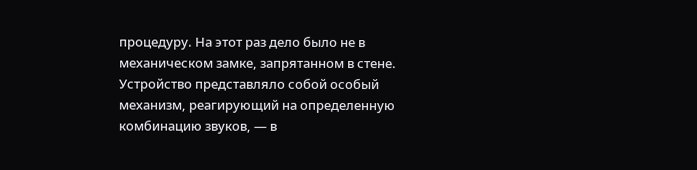процедуру. На этот раз дело было не в механическом замке, запрятанном в стене. Устройство представляло собой особый механизм, реагирующий на определенную комбинацию звуков, — в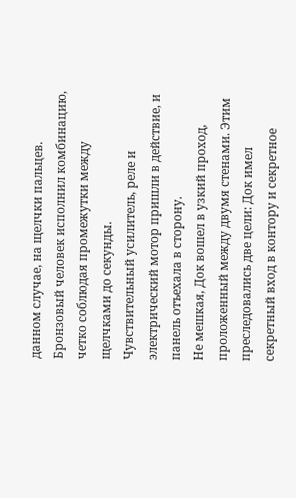данном случае, на щелчки пальцев. Бронзовый человек исполнил комбинацию, четко соблюдая промежутки между щелчками до секунды.
Чувствительный усилитель, реле и электрический мотор пришли в действие, и панель отъехала в сторону.
Не мешкая, Док вошел в узкий проход, проложенный между двумя стенами. Этим преследовались две цели: Док имел секретный вход в контору и секретное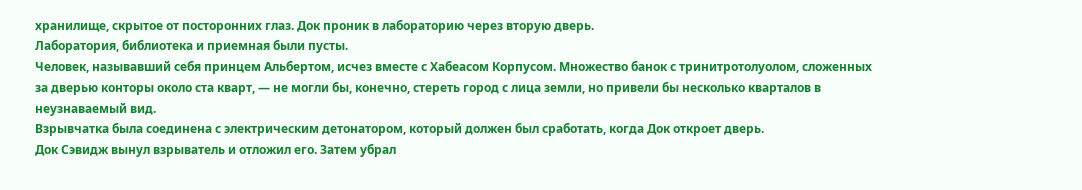хранилище, скрытое от посторонних глаз. Док проник в лабораторию через вторую дверь.
Лаборатория, библиотека и приемная были пусты.
Человек, называвший себя принцем Альбертом, исчез вместе с Хабеасом Корпусом. Множество банок с тринитротолуолом, сложенных за дверью конторы около ста кварт, — не могли бы, конечно, стереть город с лица земли, но привели бы несколько кварталов в неузнаваемый вид.
Взрывчатка была соединена с электрическим детонатором, который должен был сработать, когда Док откроет дверь.
Док Сэвидж вынул взрыватель и отложил его. Затем убрал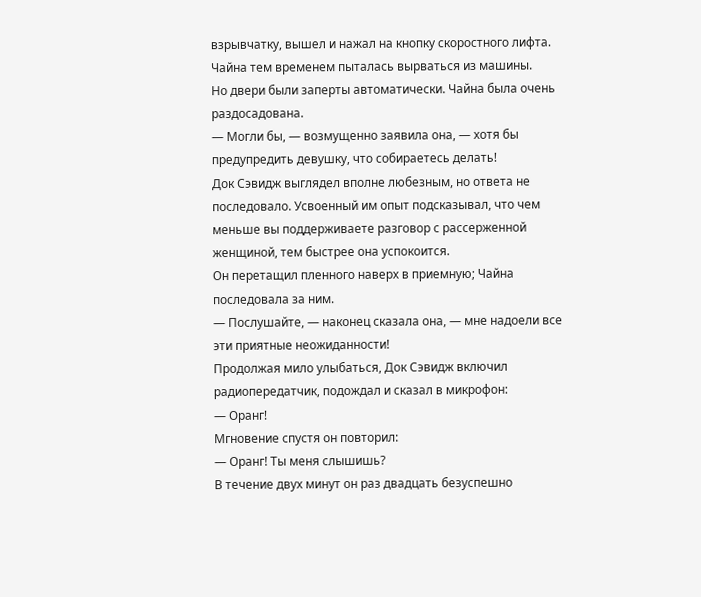взрывчатку, вышел и нажал на кнопку скоростного лифта.
Чайна тем временем пыталась вырваться из машины.
Но двери были заперты автоматически. Чайна была очень раздосадована.
— Могли бы, — возмущенно заявила она, — хотя бы предупредить девушку, что собираетесь делать!
Док Сэвидж выглядел вполне любезным, но ответа не последовало. Усвоенный им опыт подсказывал, что чем меньше вы поддерживаете разговор с рассерженной женщиной, тем быстрее она успокоится.
Он перетащил пленного наверх в приемную; Чайна последовала за ним.
— Послушайте, — наконец сказала она, — мне надоели все эти приятные неожиданности!
Продолжая мило улыбаться, Док Сэвидж включил радиопередатчик, подождал и сказал в микрофон:
— Оранг!
Мгновение спустя он повторил:
— Оранг! Ты меня слышишь?
В течение двух минут он раз двадцать безуспешно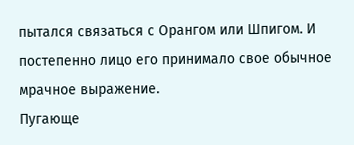пытался связаться с Орангом или Шпигом. И постепенно лицо его принимало свое обычное мрачное выражение.
Пугающе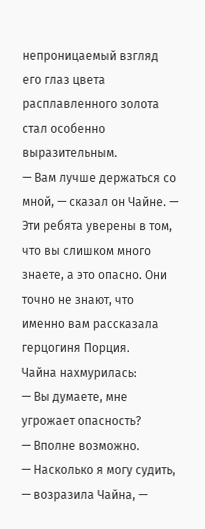непроницаемый взгляд его глаз цвета расплавленного золота стал особенно выразительным.
— Вам лучше держаться со мной, — сказал он Чайне. — Эти ребята уверены в том, что вы слишком много знаете, а это опасно. Они точно не знают, что именно вам рассказала герцогиня Порция.
Чайна нахмурилась:
— Вы думаете, мне угрожает опасность?
— Вполне возможно.
— Насколько я могу судить, — возразила Чайна, —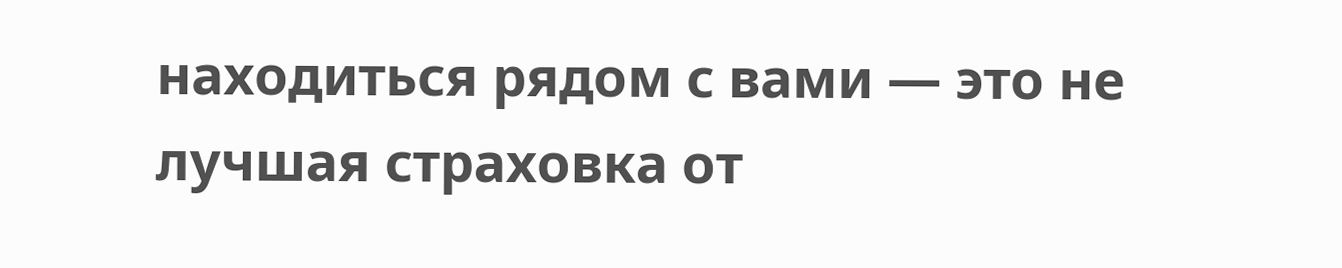находиться рядом с вами — это не лучшая страховка от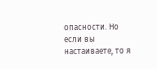опасности. Но если вы настаиваете, то я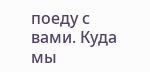поеду с вами. Куда мы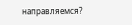направляемся?